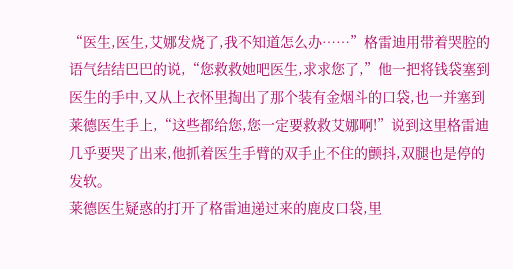“医生,医生,艾娜发烧了,我不知道怎么办……”格雷迪用带着哭腔的语气结结巴巴的说,“您救救她吧医生,求求您了,”他一把将钱袋塞到医生的手中,又从上衣怀里掏出了那个装有金烟斗的口袋,也一并塞到莱德医生手上,“这些都给您,您一定要救救艾娜啊!”说到这里格雷迪几乎要哭了出来,他抓着医生手臂的双手止不住的颤抖,双腿也是停的发软。
莱德医生疑惑的打开了格雷迪递过来的鹿皮口袋,里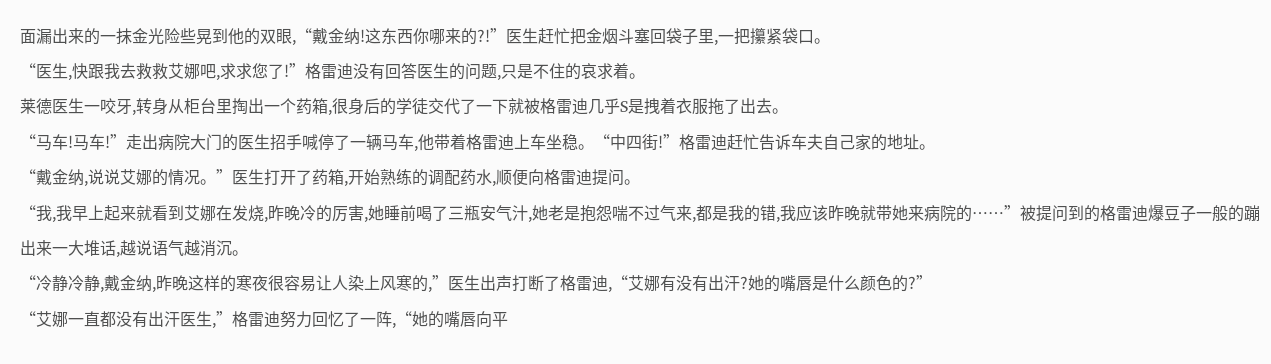面漏出来的一抹金光险些晃到他的双眼,“戴金纳!这东西你哪来的?!”医生赶忙把金烟斗塞回袋子里,一把攥紧袋口。
“医生,快跟我去救救艾娜吧,求求您了!”格雷迪没有回答医生的问题,只是不住的哀求着。
莱德医生一咬牙,转身从柜台里掏出一个药箱,很身后的学徒交代了一下就被格雷迪几乎S是拽着衣服拖了出去。
“马车!马车!”走出病院大门的医生招手喊停了一辆马车,他带着格雷迪上车坐稳。“中四街!”格雷迪赶忙告诉车夫自己家的地址。
“戴金纳,说说艾娜的情况。”医生打开了药箱,开始熟练的调配药水,顺便向格雷迪提问。
“我,我早上起来就看到艾娜在发烧,昨晚冷的厉害,她睡前喝了三瓶安气汁,她老是抱怨喘不过气来,都是我的错,我应该昨晚就带她来病院的……”被提问到的格雷迪爆豆子一般的蹦出来一大堆话,越说语气越消沉。
“冷静冷静,戴金纳,昨晚这样的寒夜很容易让人染上风寒的,”医生出声打断了格雷迪,“艾娜有没有出汗?她的嘴唇是什么颜色的?”
“艾娜一直都没有出汗医生,”格雷迪努力回忆了一阵,“她的嘴唇向平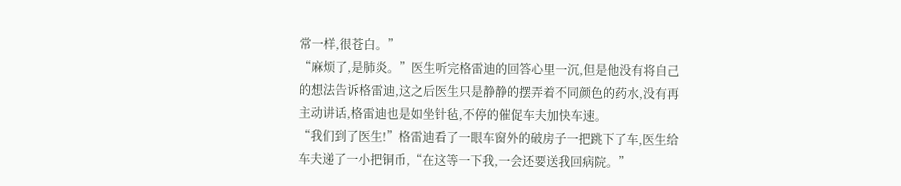常一样,很苍白。”
“麻烦了,是肺炎。”医生听完格雷迪的回答心里一沉,但是他没有将自己的想法告诉格雷迪,这之后医生只是静静的摆弄着不同颜色的药水,没有再主动讲话,格雷迪也是如坐针毡,不停的催促车夫加快车速。
“我们到了医生!”格雷迪看了一眼车窗外的破房子一把跳下了车,医生给车夫递了一小把铜币,“在这等一下我,一会还要送我回病院。”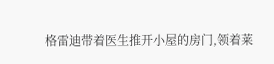格雷迪带着医生推开小屋的房门,领着莱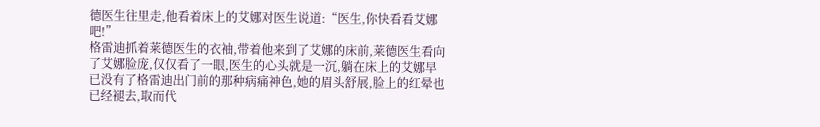德医生往里走,他看着床上的艾娜对医生说道:“医生,你快看看艾娜吧!”
格雷迪抓着莱德医生的衣袖,带着他来到了艾娜的床前,莱德医生看向了艾娜脸庞,仅仅看了一眼,医生的心头就是一沉,躺在床上的艾娜早已没有了格雷迪出门前的那种病痛神色,她的眉头舒展,脸上的红晕也已经褪去,取而代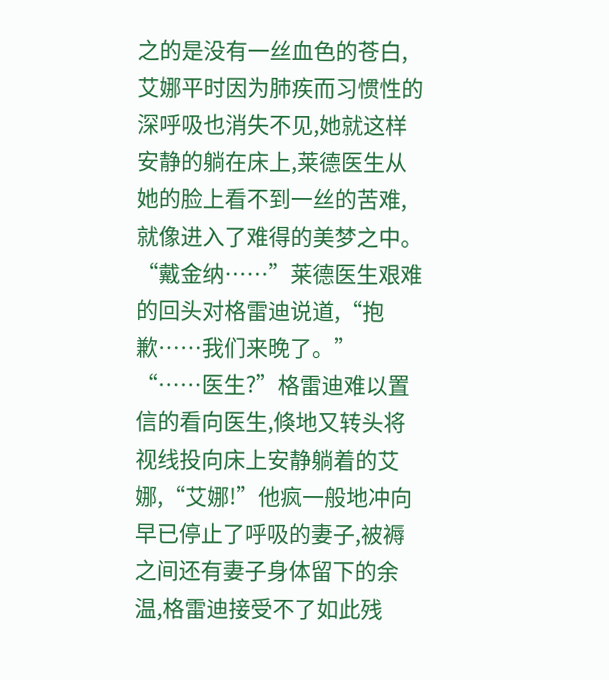之的是没有一丝血色的苍白,艾娜平时因为肺疾而习惯性的深呼吸也消失不见,她就这样安静的躺在床上,莱德医生从她的脸上看不到一丝的苦难,就像进入了难得的美梦之中。
“戴金纳……”莱德医生艰难的回头对格雷迪说道,“抱歉……我们来晚了。”
“……医生?”格雷迪难以置信的看向医生,倏地又转头将视线投向床上安静躺着的艾娜,“艾娜!”他疯一般地冲向早已停止了呼吸的妻子,被褥之间还有妻子身体留下的余温,格雷迪接受不了如此残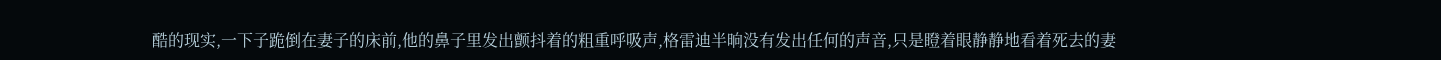酷的现实,一下子跪倒在妻子的床前,他的鼻子里发出颤抖着的粗重呼吸声,格雷迪半晌没有发出任何的声音,只是瞪着眼静静地看着死去的妻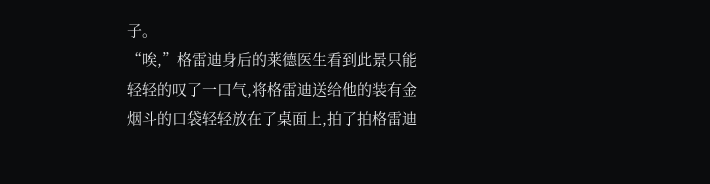子。
“唉,”格雷迪身后的莱德医生看到此景只能轻轻的叹了一口气,将格雷迪送给他的装有金烟斗的口袋轻轻放在了桌面上,拍了拍格雷迪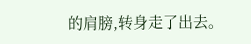的肩膀,转身走了出去。